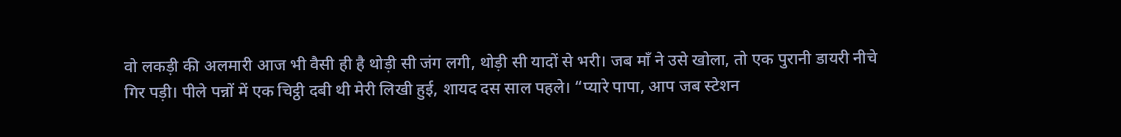वो लकड़ी की अलमारी आज भी वैसी ही है थोड़ी सी जंग लगी, थोड़ी सी यादों से भरी। जब माँ ने उसे खोला, तो एक पुरानी डायरी नीचे गिर पड़ी। पीले पन्नों में एक चिट्ठी दबी थी मेरी लिखी हुई, शायद दस साल पहले। “प्यारे पापा, आप जब स्टेशन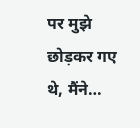पर मुझे छोड़कर गए थे, मैंने…